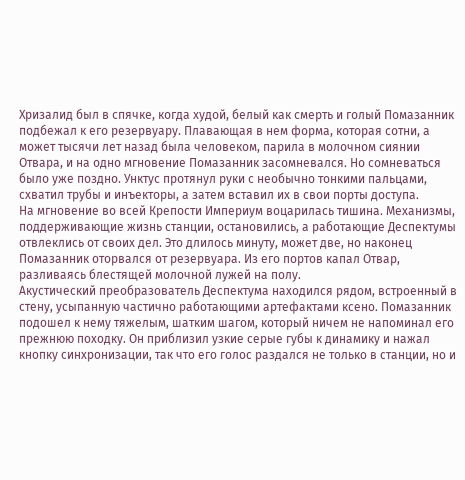Хризалид был в спячке, когда худой, белый как смерть и голый Помазанник подбежал к его резервуару. Плавающая в нем форма, которая сотни, а может тысячи лет назад была человеком, парила в молочном сиянии Отвара, и на одно мгновение Помазанник засомневался. Но сомневаться было уже поздно. Унктус протянул руки с необычно тонкими пальцами, схватил трубы и инъекторы, а затем вставил их в свои порты доступа.
На мгновение во всей Крепости Империум воцарилась тишина. Механизмы, поддерживающие жизнь станции, остановились, а работающие Деспектумы отвлеклись от своих дел. Это длилось минуту, может две, но наконец Помазанник оторвался от резервуара. Из его портов капал Отвар, разливаясь блестящей молочной лужей на полу.
Акустический преобразователь Деспектума находился рядом, встроенный в стену, усыпанную частично работающими артефактами ксено. Помазанник подошел к нему тяжелым, шатким шагом, который ничем не напоминал его прежнюю походку. Он приблизил узкие серые губы к динамику и нажал кнопку синхронизации, так что его голос раздался не только в станции, но и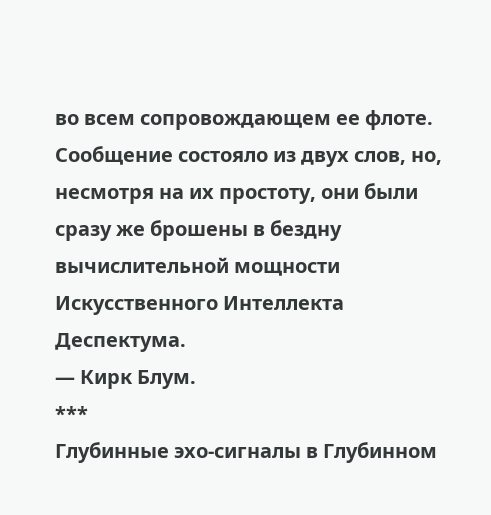во всем сопровождающем ее флоте. Сообщение состояло из двух слов, но, несмотря на их простоту, они были сразу же брошены в бездну вычислительной мощности Искусственного Интеллекта Деспектума.
— Кирк Блум.
***
Глубинные эхо-сигналы в Глубинном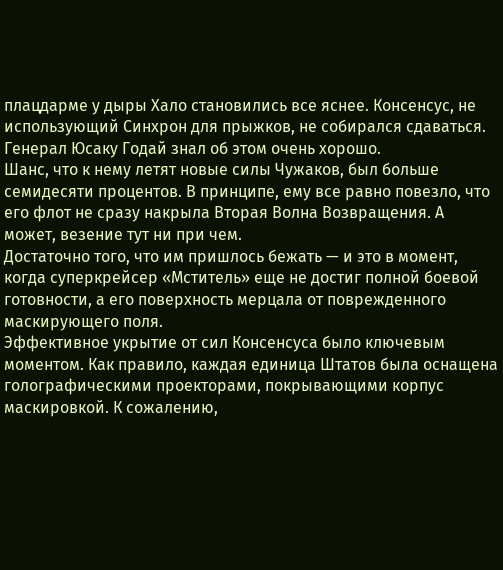плацдарме у дыры Хало становились все яснее. Консенсус, не использующий Синхрон для прыжков, не собирался сдаваться. Генерал Юсаку Годай знал об этом очень хорошо.
Шанс, что к нему летят новые силы Чужаков, был больше семидесяти процентов. В принципе, ему все равно повезло, что его флот не сразу накрыла Вторая Волна Возвращения. А может, везение тут ни при чем.
Достаточно того, что им пришлось бежать — и это в момент, когда суперкрейсер «Мститель» еще не достиг полной боевой готовности, а его поверхность мерцала от поврежденного маскирующего поля.
Эффективное укрытие от сил Консенсуса было ключевым моментом. Как правило, каждая единица Штатов была оснащена голографическими проекторами, покрывающими корпус маскировкой. К сожалению,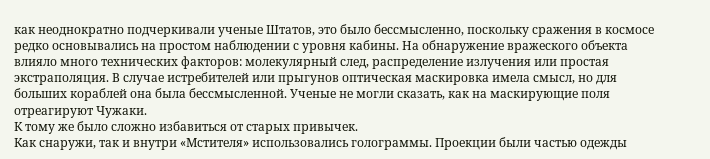как неоднократно подчеркивали ученые Штатов, это было бессмысленно, поскольку сражения в космосе редко основывались на простом наблюдении с уровня кабины. На обнаружение вражеского объекта влияло много технических факторов: молекулярный след, распределение излучения или простая экстраполяция. В случае истребителей или прыгунов оптическая маскировка имела смысл, но для больших кораблей она была бессмысленной. Ученые не могли сказать, как на маскирующие поля отреагируют Чужаки.
К тому же было сложно избавиться от старых привычек.
Как снаружи, так и внутри «Мстителя» использовались голограммы. Проекции были частью одежды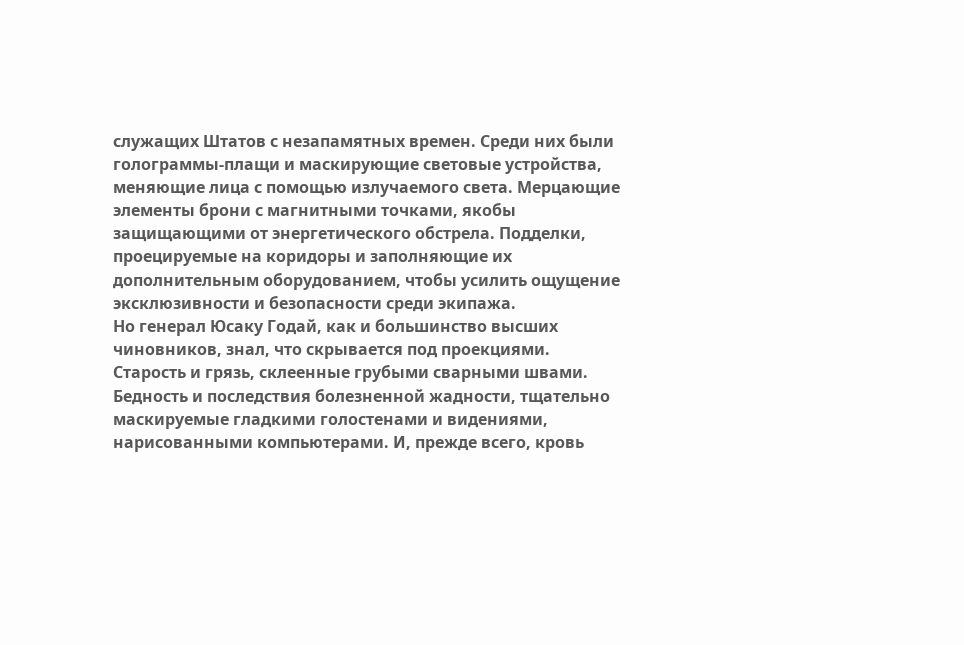служащих Штатов с незапамятных времен. Среди них были голограммы-плащи и маскирующие световые устройства, меняющие лица с помощью излучаемого света. Мерцающие элементы брони с магнитными точками, якобы защищающими от энергетического обстрела. Подделки, проецируемые на коридоры и заполняющие их дополнительным оборудованием, чтобы усилить ощущение эксклюзивности и безопасности среди экипажа.
Но генерал Юсаку Годай, как и большинство высших чиновников, знал, что скрывается под проекциями. Старость и грязь, склеенные грубыми сварными швами. Бедность и последствия болезненной жадности, тщательно маскируемые гладкими голостенами и видениями, нарисованными компьютерами. И, прежде всего, кровь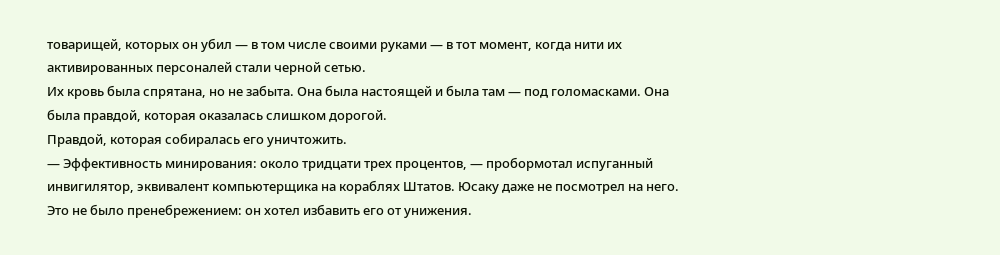товарищей, которых он убил — в том числе своими руками — в тот момент, когда нити их активированных персоналей стали черной сетью.
Их кровь была спрятана, но не забыта. Она была настоящей и была там — под голомасками. Она была правдой, которая оказалась слишком дорогой.
Правдой, которая собиралась его уничтожить.
— Эффективность минирования: около тридцати трех процентов, — пробормотал испуганный инвигилятор, эквивалент компьютерщика на кораблях Штатов. Юсаку даже не посмотрел на него. Это не было пренебрежением: он хотел избавить его от унижения.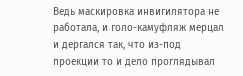Ведь маскировка инвигилятора не работала, и голо-камуфляж мерцал и дергался так, что из-под проекции то и дело проглядывал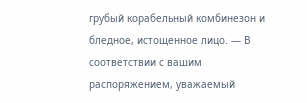грубый корабельный комбинезон и бледное, истощенное лицо. — В соответствии с вашим распоряжением, уважаемый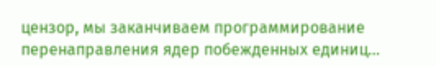цензор, мы заканчиваем программирование перенаправления ядер побежденных единиц…